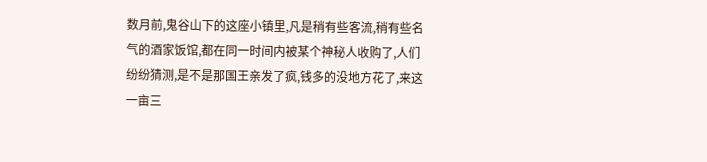数月前,鬼谷山下的这座小镇里,凡是稍有些客流,稍有些名气的酒家饭馆,都在同一时间内被某个神秘人收购了,人们纷纷猜测,是不是那国王亲发了疯,钱多的没地方花了,来这一亩三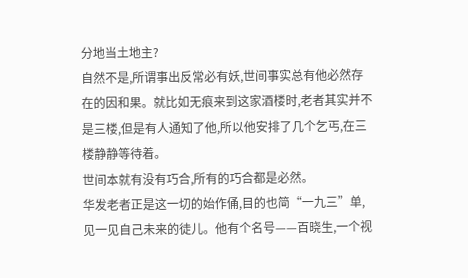分地当土地主?
自然不是,所谓事出反常必有妖,世间事实总有他必然存在的因和果。就比如无痕来到这家酒楼时,老者其实并不是三楼,但是有人通知了他,所以他安排了几个乞丐,在三楼静静等待着。
世间本就有没有巧合,所有的巧合都是必然。
华发老者正是这一切的始作俑,目的也简“一九三”单,见一见自己未来的徒儿。他有个名号——百晓生,一个视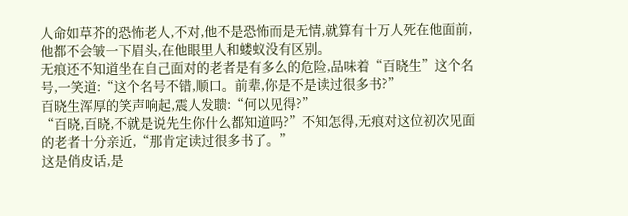人命如草芥的恐怖老人,不对,他不是恐怖而是无情,就算有十万人死在他面前,他都不会皱一下眉头,在他眼里人和蝼蚁没有区别。
无痕还不知道坐在自己面对的老者是有多么的危险,品味着“百晓生”这个名号,一笑道:“这个名号不错,顺口。前辈,你是不是读过很多书?”
百晓生浑厚的笑声响起,震人发聩:“何以见得?”
“百晓,百晓,不就是说先生你什么都知道吗?”不知怎得,无痕对这位初次见面的老者十分亲近,“那肯定读过很多书了。”
这是俏皮话,是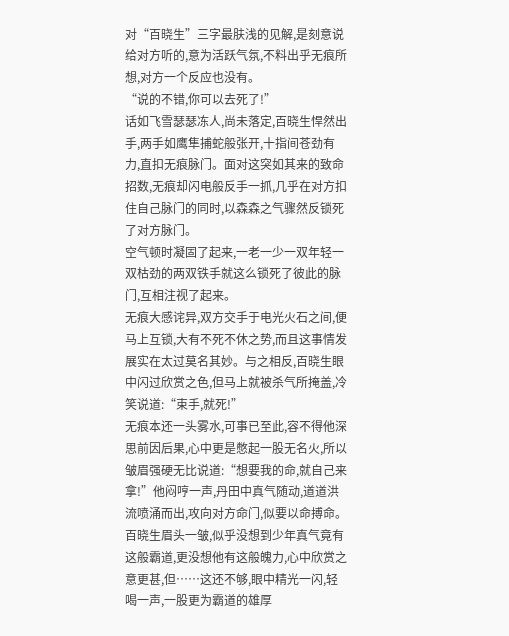对“百晓生”三字最肤浅的见解,是刻意说给对方听的,意为活跃气氛,不料出乎无痕所想,对方一个反应也没有。
“说的不错,你可以去死了!”
话如飞雪瑟瑟冻人,尚未落定,百晓生悍然出手,两手如鹰隼捕蛇般张开,十指间苍劲有力,直扣无痕脉门。面对这突如其来的致命招数,无痕却闪电般反手一抓,几乎在对方扣住自己脉门的同时,以森森之气骤然反锁死了对方脉门。
空气顿时凝固了起来,一老一少一双年轻一双枯劲的两双铁手就这么锁死了彼此的脉门,互相注视了起来。
无痕大感诧异,双方交手于电光火石之间,便马上互锁,大有不死不休之势,而且这事情发展实在太过莫名其妙。与之相反,百晓生眼中闪过欣赏之色,但马上就被杀气所掩盖,冷笑说道:“束手,就死!”
无痕本还一头雾水,可事已至此,容不得他深思前因后果,心中更是憋起一股无名火,所以皱眉强硬无比说道:“想要我的命,就自己来拿!”他闷哼一声,丹田中真气随动,道道洪流喷涌而出,攻向对方命门,似要以命搏命。
百晓生眉头一皱,似乎没想到少年真气竟有这般霸道,更没想他有这般魄力,心中欣赏之意更甚,但……这还不够,眼中精光一闪,轻喝一声,一股更为霸道的雄厚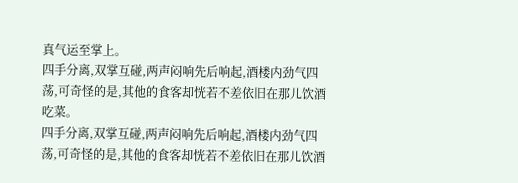真气运至掌上。
四手分离,双掌互碰,两声闷响先后响起,酒楼内劲气四荡,可奇怪的是,其他的食客却恍若不差依旧在那儿饮酒吃菜。
四手分离,双掌互碰,两声闷响先后响起,酒楼内劲气四荡,可奇怪的是,其他的食客却恍若不差依旧在那儿饮酒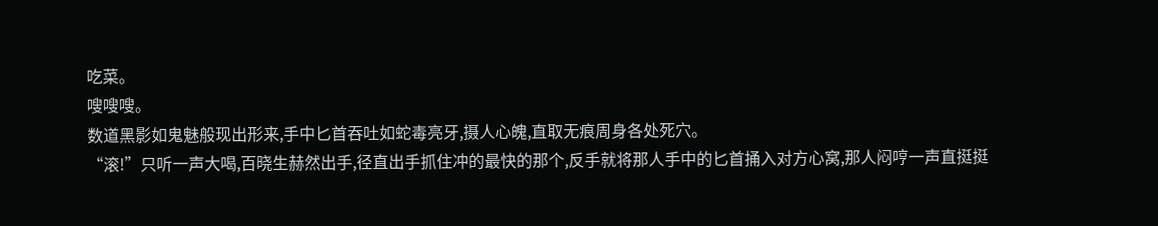吃菜。
嗖嗖嗖。
数道黑影如鬼魅般现出形来,手中匕首吞吐如蛇毒亮牙,摄人心魄,直取无痕周身各处死穴。
“滚!”只听一声大喝,百晓生赫然出手,径直出手抓住冲的最快的那个,反手就将那人手中的匕首捅入对方心窝,那人闷哼一声直挺挺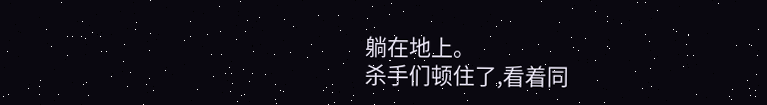躺在地上。
杀手们顿住了,看着同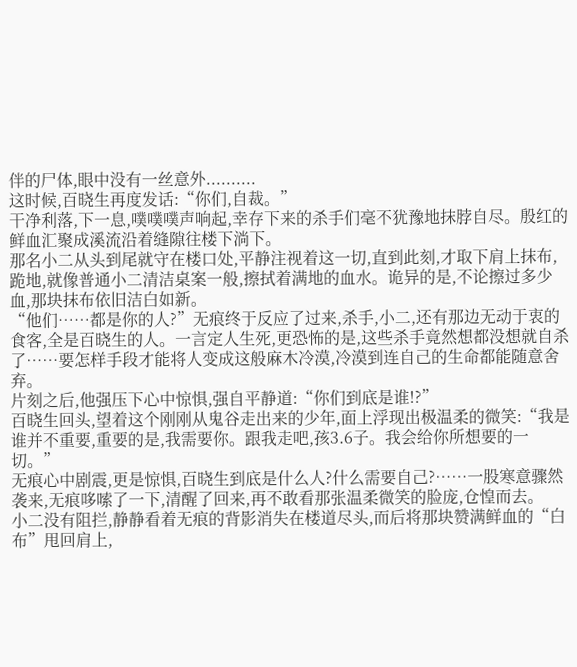伴的尸体,眼中没有一丝意外..........
这时候,百晓生再度发话:“你们,自裁。”
干净利落,下一息,噗噗噗声响起,幸存下来的杀手们毫不犹豫地抹脖自尽。殷红的鲜血汇聚成溪流沿着缝隙往楼下淌下。
那名小二从头到尾就守在楼口处,平静注视着这一切,直到此刻,才取下肩上抹布,跪地,就像普通小二清洁桌案一般,擦拭着满地的血水。诡异的是,不论擦过多少血,那块抹布依旧洁白如新。
“他们……都是你的人?”无痕终于反应了过来,杀手,小二,还有那边无动于衷的食客,全是百晓生的人。一言定人生死,更恐怖的是,这些杀手竟然想都没想就自杀了……要怎样手段才能将人变成这般麻木冷漠,冷漠到连自己的生命都能随意舍弃。
片刻之后,他强压下心中惊惧,强自平静道:“你们到底是谁!?”
百晓生回头,望着这个刚刚从鬼谷走出来的少年,面上浮现出极温柔的微笑:“我是谁并不重要,重要的是,我需要你。跟我走吧,孩3.6子。我会给你所想要的一切。”
无痕心中剧震,更是惊惧,百晓生到底是什么人?什么需要自己?……一股寒意骤然袭来,无痕哆嗦了一下,清醒了回来,再不敢看那张温柔微笑的脸庞,仓惶而去。
小二没有阻拦,静静看着无痕的背影消失在楼道尽头,而后将那块赞满鲜血的“白布”甩回肩上,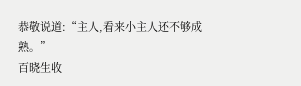恭敬说道:“主人,看来小主人还不够成熟。”
百晓生收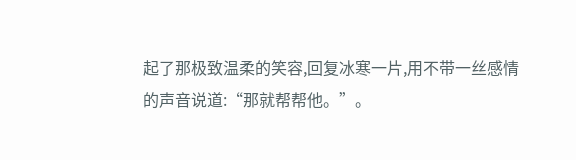起了那极致温柔的笑容,回复冰寒一片,用不带一丝感情的声音说道:“那就帮帮他。”。